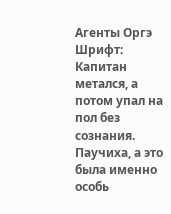Агенты Оргэ
Шрифт:
Капитан метался, а потом упал на пол без сознания. Паучиха, а это была именно особь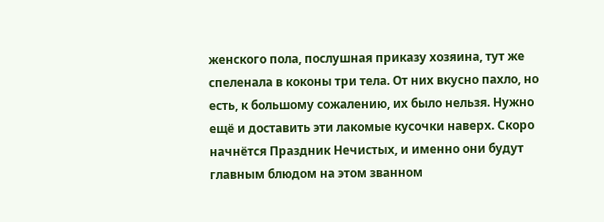женского пола, послушная приказу хозяина, тут же спеленала в коконы три тела. От них вкусно пахло, но есть, к большому сожалению, их было нельзя. Нужно ещё и доставить эти лакомые кусочки наверх. Скоро начнётся Праздник Нечистых, и именно они будут главным блюдом на этом званном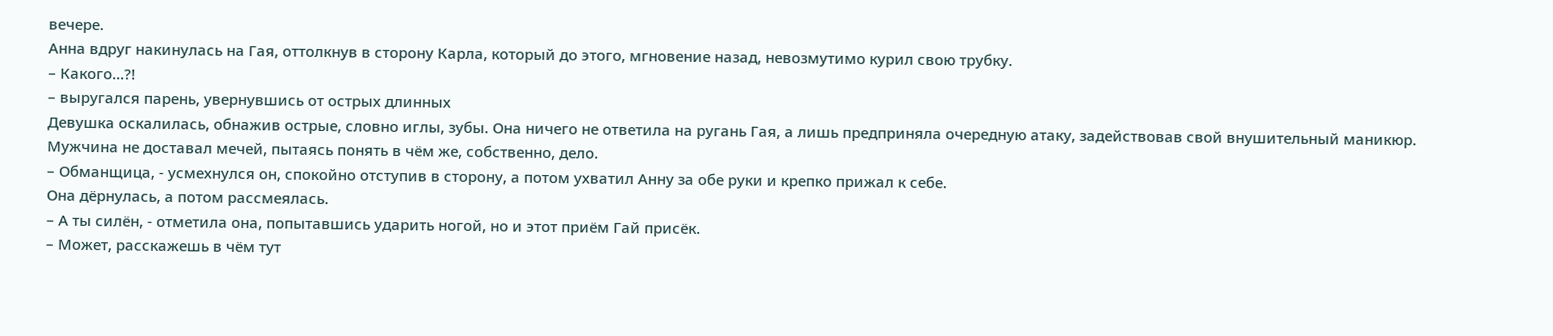вечере.
Анна вдруг накинулась на Гая, оттолкнув в сторону Карла, который до этого, мгновение назад, невозмутимо курил свою трубку.
– Какого...?!
– выругался парень, увернувшись от острых длинных
Девушка оскалилась, обнажив острые, словно иглы, зубы. Она ничего не ответила на ругань Гая, а лишь предприняла очередную атаку, задействовав свой внушительный маникюр.
Мужчина не доставал мечей, пытаясь понять в чём же, собственно, дело.
– Обманщица, - усмехнулся он, спокойно отступив в сторону, а потом ухватил Анну за обе руки и крепко прижал к себе.
Она дёрнулась, а потом рассмеялась.
– А ты силён, - отметила она, попытавшись ударить ногой, но и этот приём Гай присёк.
– Может, расскажешь в чём тут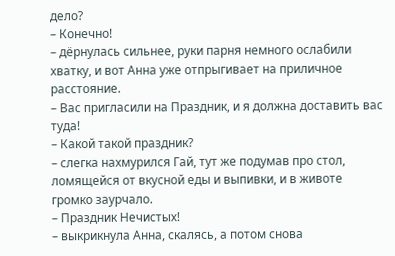дело?
– Конечно!
– дёрнулась сильнее, руки парня немного ослабили хватку, и вот Анна уже отпрыгивает на приличное расстояние.
– Вас пригласили на Праздник, и я должна доставить вас туда!
– Какой такой праздник?
– слегка нахмурился Гай, тут же подумав про стол, ломящейся от вкусной еды и выпивки, и в животе громко заурчало.
– Праздник Нечистых!
– выкрикнула Анна, скалясь, а потом снова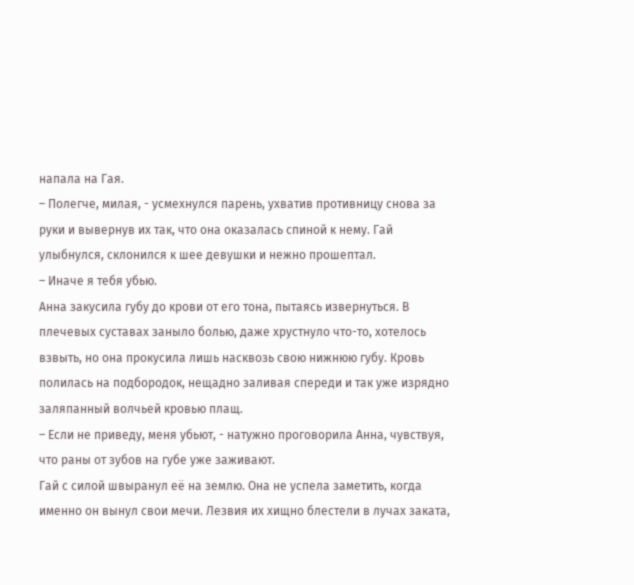напала на Гая.
– Полегче, милая, - усмехнулся парень, ухватив противницу снова за руки и вывернув их так, что она оказалась спиной к нему. Гай улыбнулся, склонился к шее девушки и нежно прошептал.
– Иначе я тебя убью.
Анна закусила губу до крови от его тона, пытаясь извернуться. В плечевых суставах заныло болью, даже хрустнуло что-то, хотелось взвыть, но она прокусила лишь насквозь свою нижнюю губу. Кровь полилась на подбородок, нещадно заливая спереди и так уже изрядно заляпанный волчьей кровью плащ.
– Если не приведу, меня убьют, - натужно проговорила Анна, чувствуя, что раны от зубов на губе уже заживают.
Гай с силой швыранул её на землю. Она не успела заметить, когда именно он вынул свои мечи. Лезвия их хищно блестели в лучах заката,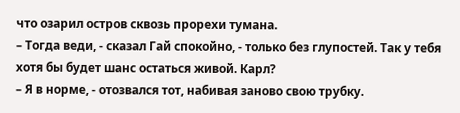что озарил остров сквозь прорехи тумана.
– Тогда веди, - сказал Гай спокойно, - только без глупостей. Так у тебя хотя бы будет шанс остаться живой. Карл?
– Я в норме, - отозвался тот, набивая заново свою трубку.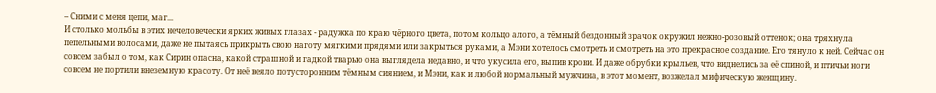– Сними с меня цепи, маг...
И столько мольбы в этих нечеловечески ярких живых глазах - радужка по краю чёрного цвета, потом кольцо алого, а тёмный бездонный зрачок окружил нежно-розовый оттенок; она тряхнула пепельными волосами, даже не пытаясь прикрыть свою наготу мягкими прядями или закрыться руками, а Мэни хотелось смотреть и смотреть на это прекрасное создание. Его тянуло к ней. Сейчас он совсем забыл о том, как Сирин опасна, какой страшной и гадкой тварью она выглядела недавно, и что укусила его, выпив крови. И даже обрубки крыльев, что виднелись за её спиной, и птичьи ноги совсем не портили внеземную красоту. От неё веяло потусторонним тёмным сиянием, и Мэни, как и любой нормальный мужчина, в этот момент, возжелал мифическую женщину.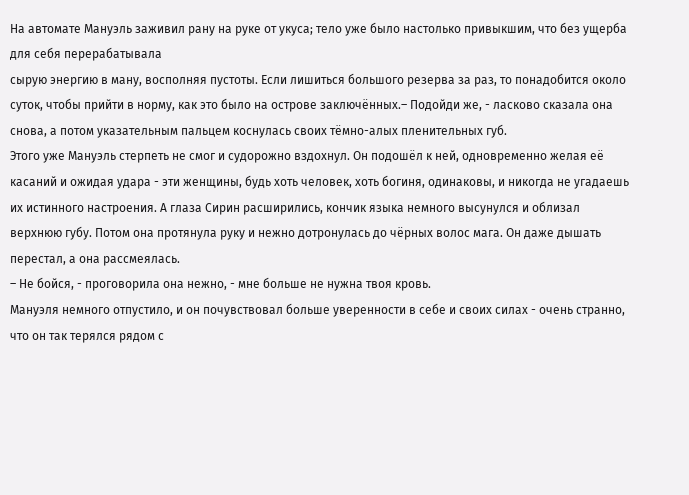На автомате Мануэль заживил рану на руке от укуса; тело уже было настолько привыкшим, что без ущерба для себя перерабатывала
сырую энергию в ману, восполняя пустоты. Если лишиться большого резерва за раз, то понадобится около суток, чтобы прийти в норму, как это было на острове заключённых.– Подойди же, - ласково сказала она снова, а потом указательным пальцем коснулась своих тёмно-алых пленительных губ.
Этого уже Мануэль стерпеть не смог и судорожно вздохнул. Он подошёл к ней, одновременно желая её касаний и ожидая удара - эти женщины, будь хоть человек, хоть богиня, одинаковы, и никогда не угадаешь их истинного настроения. А глаза Сирин расширились, кончик языка немного высунулся и облизал верхнюю губу. Потом она протянула руку и нежно дотронулась до чёрных волос мага. Он даже дышать перестал, а она рассмеялась.
– Не бойся, - проговорила она нежно, - мне больше не нужна твоя кровь.
Мануэля немного отпустило, и он почувствовал больше уверенности в себе и своих силах - очень странно, что он так терялся рядом с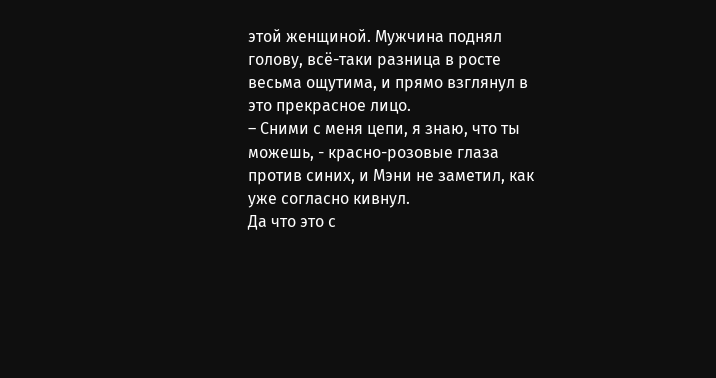этой женщиной. Мужчина поднял голову, всё-таки разница в росте весьма ощутима, и прямо взглянул в это прекрасное лицо.
– Сними с меня цепи, я знаю, что ты можешь, - красно-розовые глаза против синих, и Мэни не заметил, как уже согласно кивнул.
Да что это с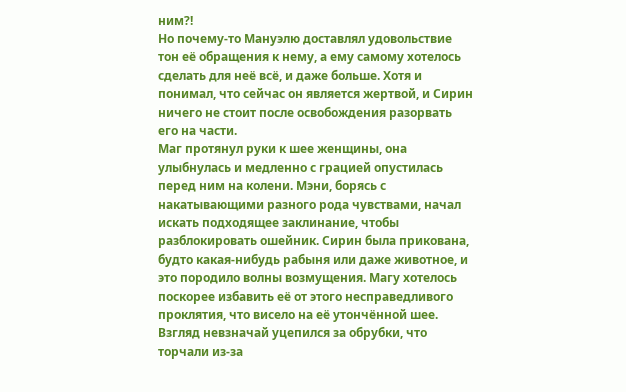ним?!
Но почему-то Мануэлю доставлял удовольствие тон её обращения к нему, а ему самому хотелось сделать для неё всё, и даже больше. Хотя и понимал, что сейчас он является жертвой, и Сирин ничего не стоит после освобождения разорвать его на части.
Маг протянул руки к шее женщины, она улыбнулась и медленно с грацией опустилась перед ним на колени. Мэни, борясь с накатывающими разного рода чувствами, начал искать подходящее заклинание, чтобы разблокировать ошейник. Сирин была прикована, будто какая-нибудь рабыня или даже животное, и это породило волны возмущения. Магу хотелось поскорее избавить её от этого несправедливого проклятия, что висело на её утончённой шее. Взгляд невзначай уцепился за обрубки, что торчали из-за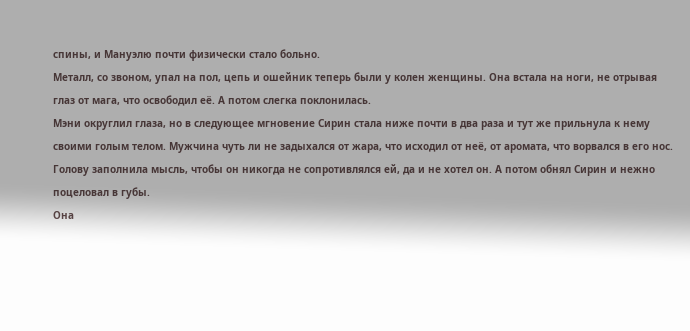спины, и Мануэлю почти физически стало больно.
Металл, со звоном, упал на пол, цепь и ошейник теперь были у колен женщины. Она встала на ноги, не отрывая глаз от мага, что освободил её. А потом слегка поклонилась.
Мэни округлил глаза, но в следующее мгновение Сирин стала ниже почти в два раза и тут же прильнула к нему своими голым телом. Мужчина чуть ли не задыхался от жара, что исходил от неё, от аромата, что ворвался в его нос. Голову заполнила мысль, чтобы он никогда не сопротивлялся ей, да и не хотел он. А потом обнял Сирин и нежно поцеловал в губы.
Она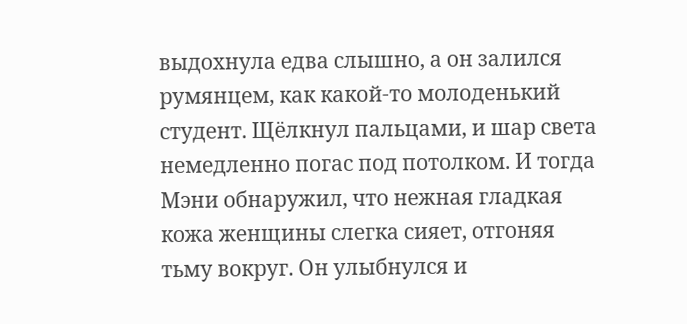выдохнула едва слышно, а он залился румянцем, как какой-то молоденький студент. Щёлкнул пальцами, и шар света немедленно погас под потолком. И тогда Мэни обнаружил, что нежная гладкая кожа женщины слегка сияет, отгоняя тьму вокруг. Он улыбнулся и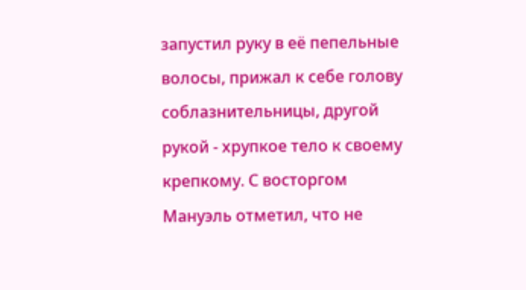запустил руку в её пепельные волосы, прижал к себе голову соблазнительницы, другой рукой - хрупкое тело к своему крепкому. С восторгом Мануэль отметил, что не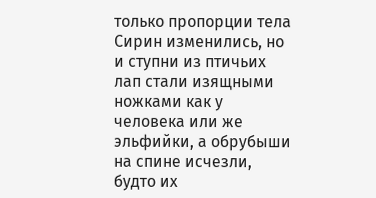только пропорции тела Сирин изменились, но и ступни из птичьих лап стали изящными ножками как у человека или же эльфийки, а обрубыши на спине исчезли, будто их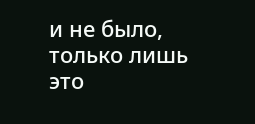и не было, только лишь это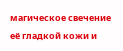магическое свечение её гладкой кожи и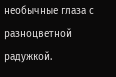необычные глаза с разноцветной радужкой.